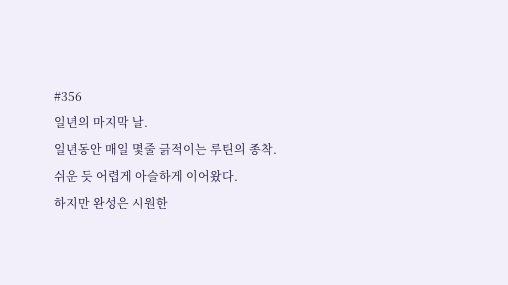#356
일년의 마지막 날.
일년동안 매일 몇줄 긁적이는 루틴의 종착.
쉬운 듯 어렵게 아슬하게 이어왔다.
하지만 완성은 시원한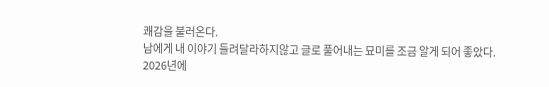쾌감을 불러온다.
남에게 내 이야기 들려달라하지않고 글로 풀어내는 묘미를 조금 알게 되어 좋았다.
2026년에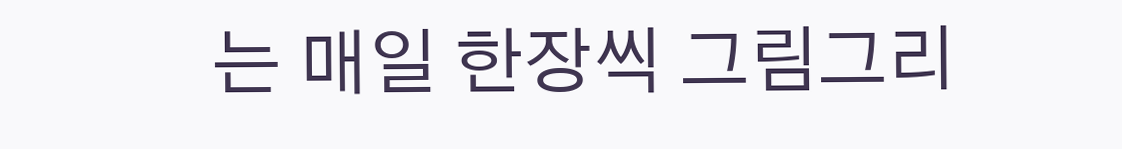는 매일 한장씩 그림그리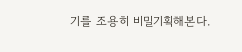기를 조용히 비밀기획해본다.